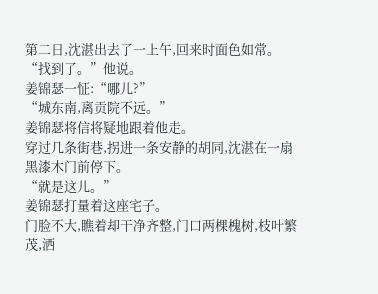第二日,沈湛出去了一上午,回来时面色如常。
“找到了。”他说。
姜锦瑟一怔:“哪儿?”
“城东南,离贡院不远。”
姜锦瑟将信将疑地跟着他走。
穿过几条街巷,拐进一条安静的胡同,沈湛在一扇黑漆木门前停下。
“就是这儿。”
姜锦瑟打量着这座宅子。
门脸不大,瞧着却干净齐整,门口两棵槐树,枝叶繁茂,洒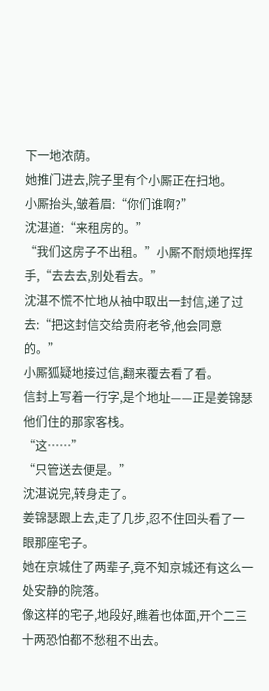下一地浓荫。
她推门进去,院子里有个小厮正在扫地。
小厮抬头,皱着眉:“你们谁啊?”
沈湛道:“来租房的。”
“我们这房子不出租。”小厮不耐烦地挥挥手,“去去去,别处看去。”
沈湛不慌不忙地从袖中取出一封信,递了过去:“把这封信交给贵府老爷,他会同意的。”
小厮狐疑地接过信,翻来覆去看了看。
信封上写着一行字,是个地址——正是姜锦瑟他们住的那家客栈。
“这……”
“只管送去便是。”
沈湛说完,转身走了。
姜锦瑟跟上去,走了几步,忍不住回头看了一眼那座宅子。
她在京城住了两辈子,竟不知京城还有这么一处安静的院落。
像这样的宅子,地段好,瞧着也体面,开个二三十两恐怕都不愁租不出去。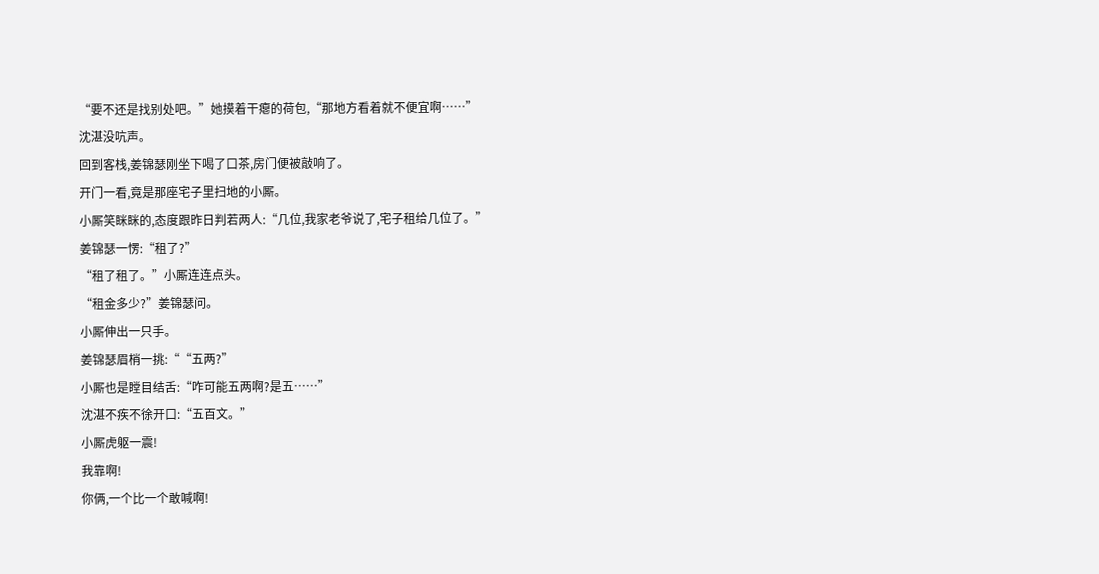“要不还是找别处吧。”她摸着干瘪的荷包,“那地方看着就不便宜啊……”
沈湛没吭声。
回到客栈,姜锦瑟刚坐下喝了口茶,房门便被敲响了。
开门一看,竟是那座宅子里扫地的小厮。
小厮笑眯眯的,态度跟昨日判若两人:“几位,我家老爷说了,宅子租给几位了。”
姜锦瑟一愣:“租了?”
“租了租了。”小厮连连点头。
“租金多少?”姜锦瑟问。
小厮伸出一只手。
姜锦瑟眉梢一挑:““五两?”
小厮也是瞠目结舌:“咋可能五两啊?是五……”
沈湛不疾不徐开口:“五百文。”
小厮虎躯一震!
我靠啊!
你俩,一个比一个敢喊啊!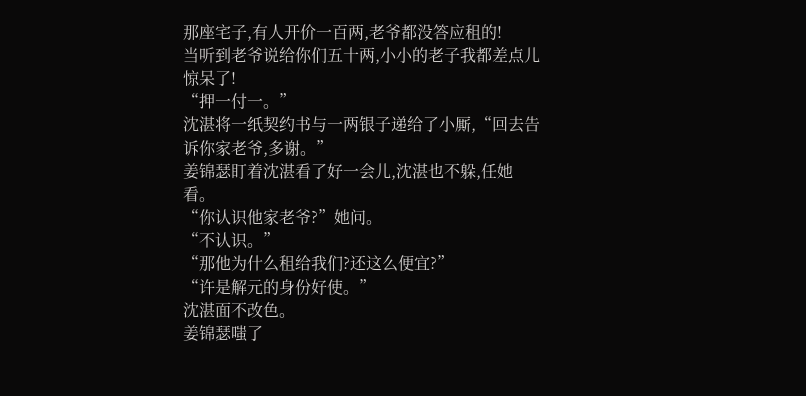那座宅子,有人开价一百两,老爷都没答应租的!
当听到老爷说给你们五十两,小小的老子我都差点儿惊呆了!
“押一付一。”
沈湛将一纸契约书与一两银子递给了小厮,“回去告诉你家老爷,多谢。”
姜锦瑟盯着沈湛看了好一会儿,沈湛也不躲,任她看。
“你认识他家老爷?”她问。
“不认识。”
“那他为什么租给我们?还这么便宜?”
“许是解元的身份好使。”
沈湛面不改色。
姜锦瑟嗤了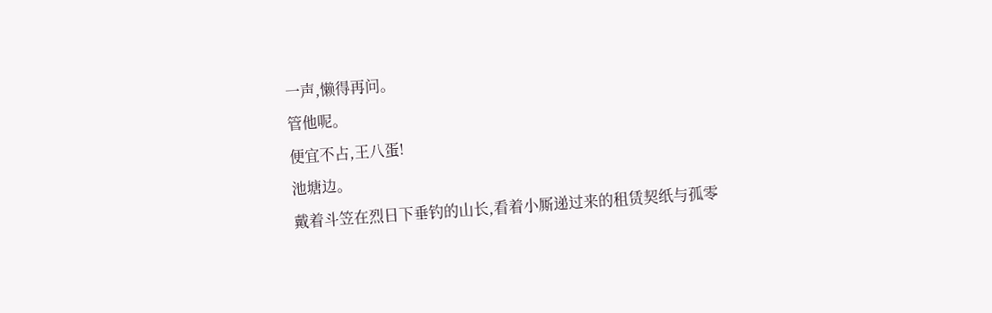一声,懒得再问。
管他呢。
便宜不占,王八蛋!
池塘边。
戴着斗笠在烈日下垂钓的山长,看着小厮递过来的租赁契纸与孤零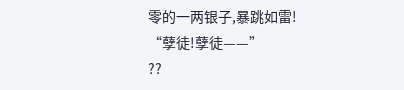零的一两银子,暴跳如雷!
“孽徒!孽徒——”
??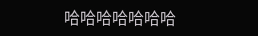哈哈哈哈哈哈哈